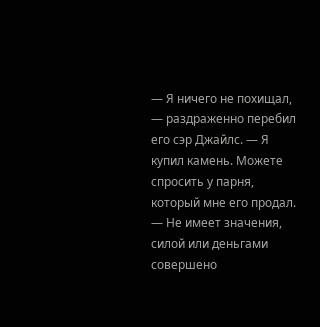— Я ничего не похищал, — раздраженно перебил его сэр Джайлс. — Я купил камень. Можете спросить у парня, который мне его продал.
— Не имеет значения, силой или деньгами совершено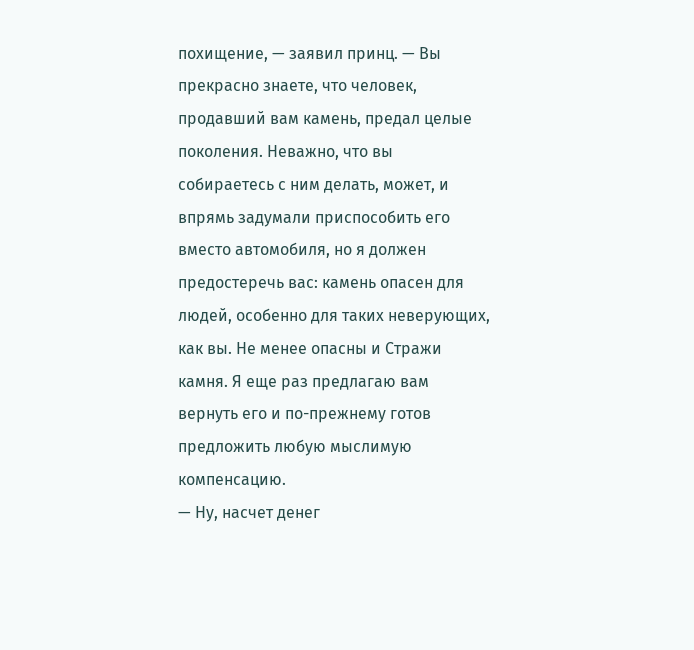похищение, — заявил принц. — Вы прекрасно знаете, что человек, продавший вам камень, предал целые поколения. Неважно, что вы собираетесь с ним делать, может, и впрямь задумали приспособить его вместо автомобиля, но я должен предостеречь вас: камень опасен для людей, особенно для таких неверующих, как вы. Не менее опасны и Стражи камня. Я еще раз предлагаю вам вернуть его и по-прежнему готов предложить любую мыслимую компенсацию.
— Ну, насчет денег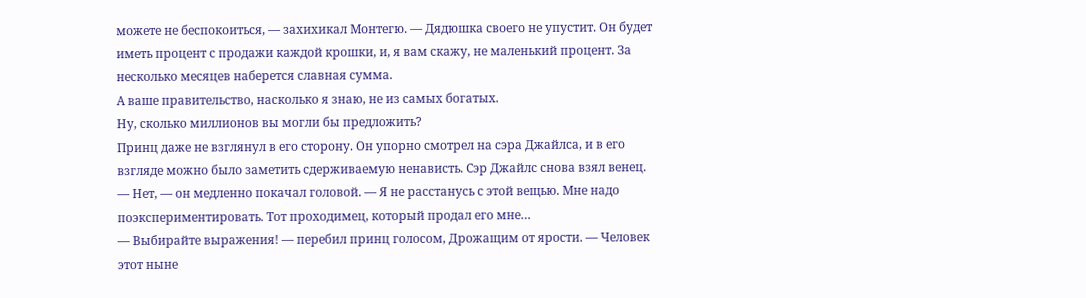можете не беспокоиться, — захихикал Монтегю. — Дядюшка своего не упустит. Он будет иметь процент с продажи каждой крошки, и, я вам скажу, не маленький процент. За несколько месяцев наберется славная сумма.
А ваше правительство, насколько я знаю, не из самых богатых.
Ну, сколько миллионов вы могли бы предложить?
Принц даже не взглянул в его сторону. Он упорно смотрел на сэра Джайлса, и в его взгляде можно было заметить сдерживаемую ненависть. Сэр Джайлс снова взял венец.
— Нет, — он медленно покачал головой. — Я не расстанусь с этой вещью. Мне надо поэкспериментировать. Тот проходимец, который продал его мне…
— Выбирайте выражения! — перебил принц голосом, Дрожащим от ярости. — Человек этот ныне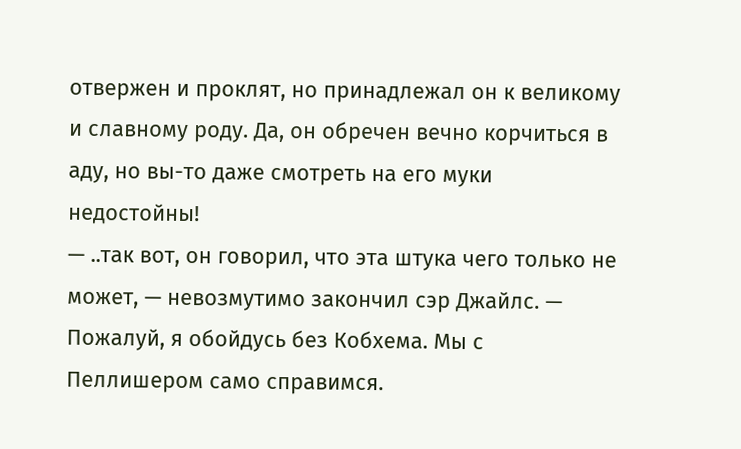отвержен и проклят, но принадлежал он к великому и славному роду. Да, он обречен вечно корчиться в аду, но вы-то даже смотреть на его муки недостойны!
— ..так вот, он говорил, что эта штука чего только не может, — невозмутимо закончил сэр Джайлс. — Пожалуй, я обойдусь без Кобхема. Мы с Пеллишером само справимся.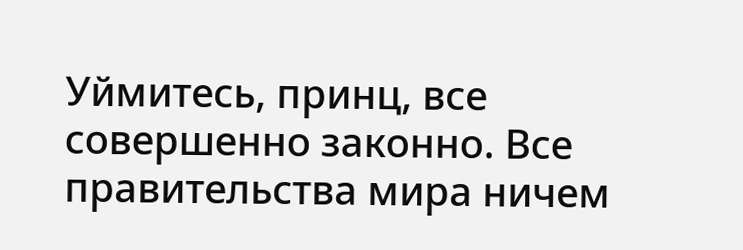Уймитесь, принц, все совершенно законно. Все правительства мира ничем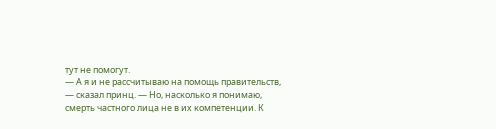тут не помогут.
— А я и не рассчитываю на помощь правительств, — сказал принц. — Но, насколько я понимаю, смерть частного лица не в их компетенции. К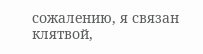сожалению, я связан клятвой,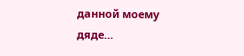данной моему дяде…